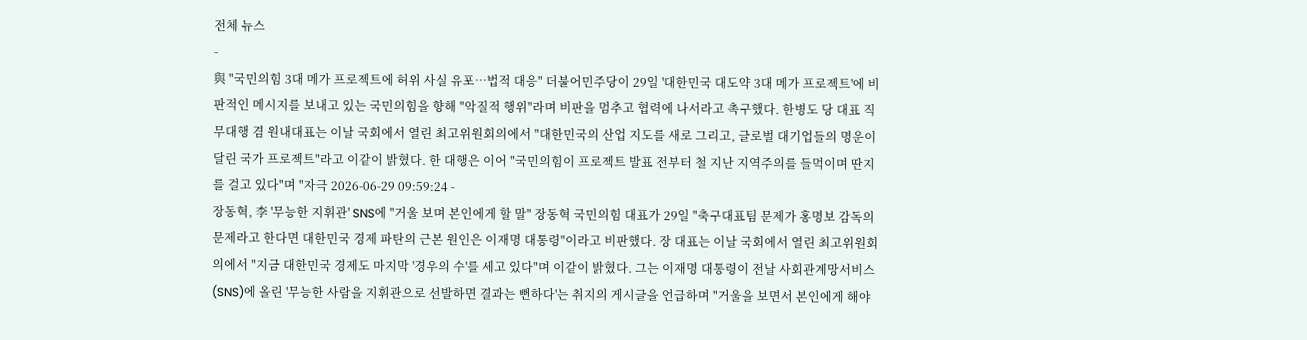전체 뉴스
-
與 "국민의힘 3대 메가 프로젝트에 허위 사실 유포…법적 대응" 더불어민주당이 29일 '대한민국 대도약 3대 메가 프로젝트'에 비판적인 메시지를 보내고 있는 국민의힘을 향해 "악질적 행위"라며 비판을 멈추고 협력에 나서라고 촉구했다. 한병도 당 대표 직무대행 겸 원내대표는 이날 국회에서 열린 최고위원회의에서 "대한민국의 산업 지도를 새로 그리고, 글로벌 대기업들의 명운이 달린 국가 프로젝트"라고 이같이 밝혔다. 한 대행은 이어 "국민의힘이 프로젝트 발표 전부터 철 지난 지역주의를 들먹이며 딴지를 걸고 있다"며 "자극 2026-06-29 09:59:24 -
장동혁, 李 '무능한 지휘관' SNS에 "거울 보며 본인에게 할 말" 장동혁 국민의힘 대표가 29일 "축구대표팀 문제가 홍명보 감독의 문제라고 한다면 대한민국 경제 파탄의 근본 원인은 이재명 대통령"이라고 비판했다. 장 대표는 이날 국회에서 열린 최고위원회의에서 "지금 대한민국 경제도 마지막 '경우의 수'를 세고 있다"며 이같이 밝혔다. 그는 이재명 대통령이 전날 사회관계망서비스(SNS)에 올린 '무능한 사람을 지휘관으로 선발하면 결과는 뻔하다'는 취지의 게시글을 언급하며 "거울을 보면서 본인에게 해야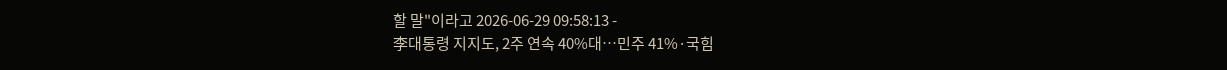할 말"이라고 2026-06-29 09:58:13 -
李대통령 지지도, 2주 연속 40%대…민주 41%·국힘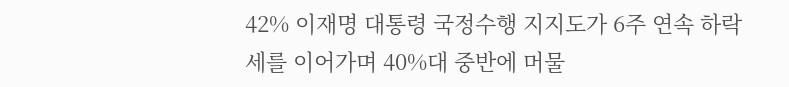42% 이재명 대통령 국정수행 지지도가 6주 연속 하락세를 이어가며 40%대 중반에 머물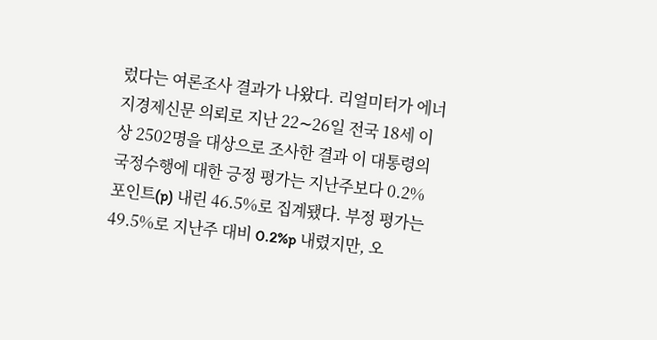렀다는 여론조사 결과가 나왔다. 리얼미터가 에너지경제신문 의뢰로 지난 22∼26일 전국 18세 이상 2502명을 대상으로 조사한 결과 이 대통령의 국정수행에 대한 긍정 평가는 지난주보다 0.2%포인트(p) 내린 46.5%로 집계됐다. 부정 평가는 49.5%로 지난주 대비 0.2%p 내렸지만, 오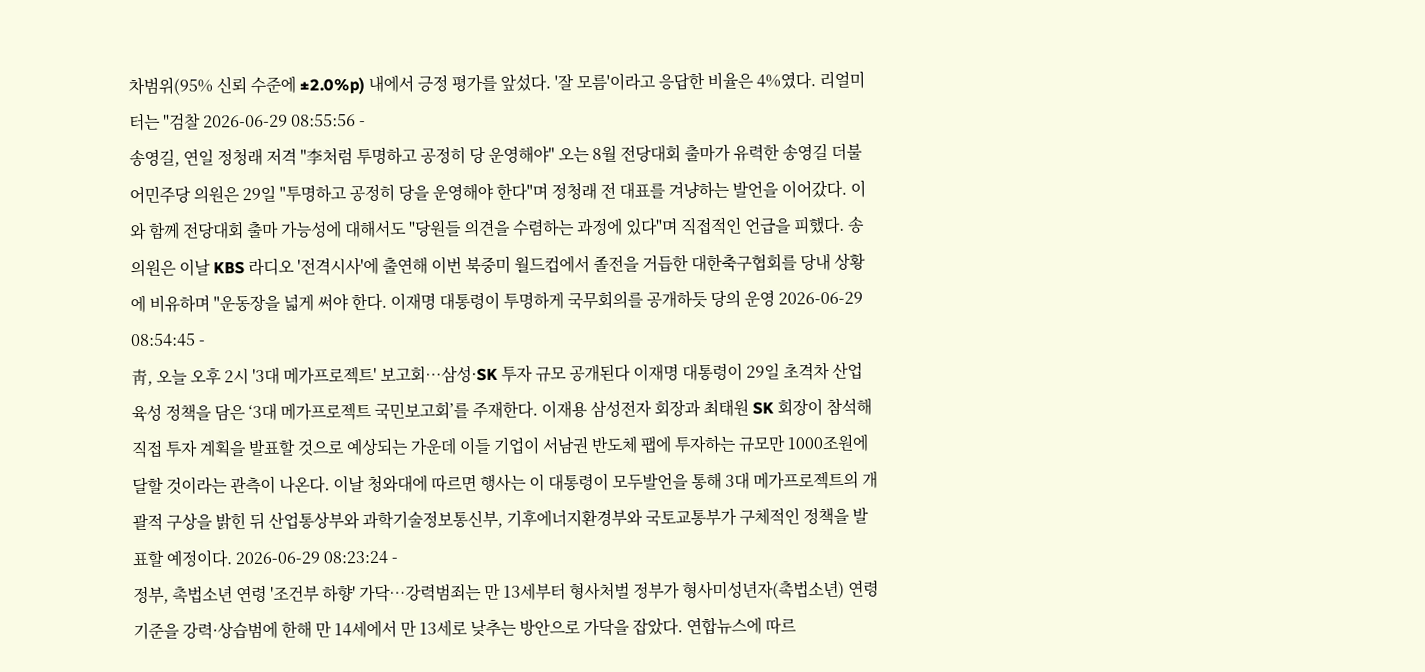차범위(95% 신뢰 수준에 ±2.0%p) 내에서 긍정 평가를 앞섰다. '잘 모름'이라고 응답한 비율은 4%였다. 리얼미터는 "검찰 2026-06-29 08:55:56 -
송영길, 연일 정청래 저격 "李처럼 투명하고 공정히 당 운영해야" 오는 8월 전당대회 출마가 유력한 송영길 더불어민주당 의원은 29일 "투명하고 공정히 당을 운영해야 한다"며 정청래 전 대표를 겨냥하는 발언을 이어갔다. 이와 함께 전당대회 출마 가능성에 대해서도 "당원들 의견을 수렴하는 과정에 있다"며 직접적인 언급을 피했다. 송 의원은 이날 KBS 라디오 '전격시사'에 출연해 이번 북중미 월드컵에서 졸전을 거듭한 대한축구협회를 당내 상황에 비유하며 "운동장을 넓게 써야 한다. 이재명 대통령이 투명하게 국무회의를 공개하듯 당의 운영 2026-06-29 08:54:45 -
靑, 오늘 오후 2시 '3대 메가프로젝트' 보고회…삼성·SK 투자 규모 공개된다 이재명 대통령이 29일 초격차 산업 육성 정책을 담은 ‘3대 메가프로젝트 국민보고회’를 주재한다. 이재용 삼성전자 회장과 최태원 SK 회장이 참석해 직접 투자 계획을 발표할 것으로 예상되는 가운데 이들 기업이 서남권 반도체 팹에 투자하는 규모만 1000조원에 달할 것이라는 관측이 나온다. 이날 청와대에 따르면 행사는 이 대통령이 모두발언을 통해 3대 메가프로젝트의 개괄적 구상을 밝힌 뒤 산업통상부와 과학기술정보통신부, 기후에너지환경부와 국토교통부가 구체적인 정책을 발표할 예정이다. 2026-06-29 08:23:24 -
정부, 촉법소년 연령 '조건부 하향' 가닥…강력범죄는 만 13세부터 형사처벌 정부가 형사미성년자(촉법소년) 연령 기준을 강력·상습범에 한해 만 14세에서 만 13세로 낮추는 방안으로 가닥을 잡았다. 연합뉴스에 따르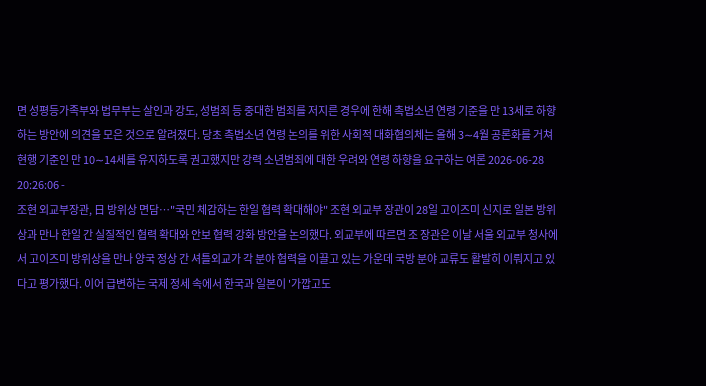면 성평등가족부와 법무부는 살인과 강도, 성범죄 등 중대한 범죄를 저지른 경우에 한해 촉법소년 연령 기준을 만 13세로 하향하는 방안에 의견을 모은 것으로 알려졌다. 당초 촉법소년 연령 논의를 위한 사회적 대화협의체는 올해 3∼4월 공론화를 거쳐 현행 기준인 만 10∼14세를 유지하도록 권고했지만 강력 소년범죄에 대한 우려와 연령 하향을 요구하는 여론 2026-06-28 20:26:06 -
조현 외교부장관, 日 방위상 면담…"국민 체감하는 한일 협력 확대해야" 조현 외교부 장관이 28일 고이즈미 신지로 일본 방위상과 만나 한일 간 실질적인 협력 확대와 안보 협력 강화 방안을 논의했다. 외교부에 따르면 조 장관은 이날 서울 외교부 청사에서 고이즈미 방위상을 만나 양국 정상 간 셔틀외교가 각 분야 협력을 이끌고 있는 가운데 국방 분야 교류도 활발히 이뤄지고 있다고 평가했다. 이어 급변하는 국제 정세 속에서 한국과 일본이 '가깝고도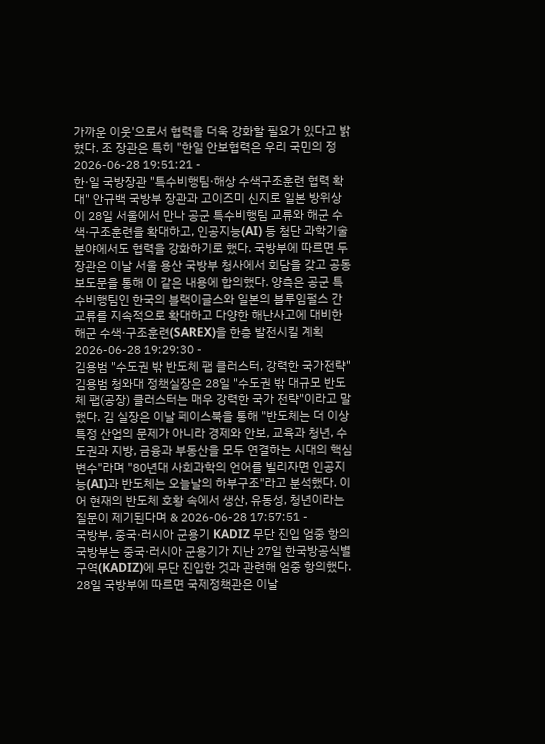가까운 이웃'으로서 협력을 더욱 강화할 필요가 있다고 밝혔다. 조 장관은 특히 "한일 안보협력은 우리 국민의 정 2026-06-28 19:51:21 -
한·일 국방장관 "특수비행팀·해상 수색구조훈련 협력 확대" 안규백 국방부 장관과 고이즈미 신지로 일본 방위상이 28일 서울에서 만나 공군 특수비행팀 교류와 해군 수색·구조훈련을 확대하고, 인공지능(AI) 등 첨단 과학기술 분야에서도 협력을 강화하기로 했다. 국방부에 따르면 두 장관은 이날 서울 용산 국방부 청사에서 회담을 갖고 공동보도문을 통해 이 같은 내용에 합의했다. 양측은 공군 특수비행팀인 한국의 블랙이글스와 일본의 블루임펄스 간 교류를 지속적으로 확대하고 다양한 해난사고에 대비한 해군 수색·구조훈련(SAREX)을 한층 발전시킬 계획 2026-06-28 19:29:30 -
김용범 "수도권 밖 반도체 팹 클러스터, 강력한 국가전략" 김용범 청와대 정책실장은 28일 "수도권 밖 대규모 반도체 팹(공장) 클러스터는 매우 강력한 국가 전략"이라고 말했다. 김 실장은 이날 페이스북을 통해 "반도체는 더 이상 특정 산업의 문제가 아니라 경제와 안보, 교육과 청년, 수도권과 지방, 금융과 부동산을 모두 연결하는 시대의 핵심 변수"라며 "80년대 사회과학의 언어를 빌리자면 인공지능(AI)과 반도체는 오늘날의 하부구조"라고 분석했다. 이어 현재의 반도체 호황 속에서 생산, 유동성, 청년이라는 질문이 제기된다며 & 2026-06-28 17:57:51 -
국방부, 중국·러시아 군용기 KADIZ 무단 진입 엄중 항의 국방부는 중국·러시아 군용기가 지난 27일 한국방공식별구역(KADIZ)에 무단 진입한 것과 관련해 엄중 항의했다. 28일 국방부에 따르면 국제정책관은 이날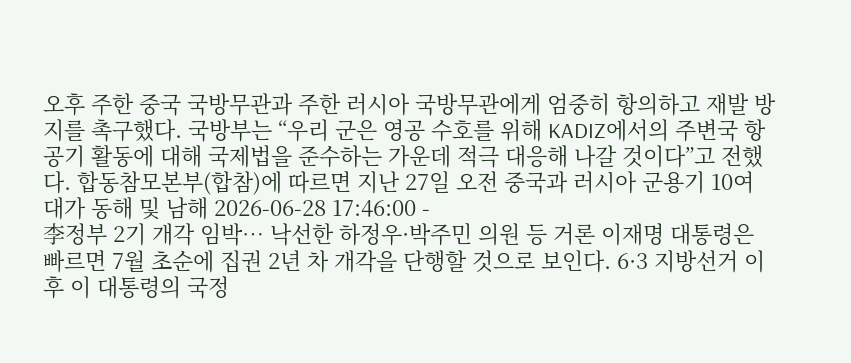오후 주한 중국 국방무관과 주한 러시아 국방무관에게 엄중히 항의하고 재발 방지를 촉구했다. 국방부는 “우리 군은 영공 수호를 위해 KADIZ에서의 주변국 항공기 활동에 대해 국제법을 준수하는 가운데 적극 대응해 나갈 것이다”고 전했다. 합동참모본부(합참)에 따르면 지난 27일 오전 중국과 러시아 군용기 10여 대가 동해 및 남해 2026-06-28 17:46:00 -
李정부 2기 개각 임박… 낙선한 하정우·박주민 의원 등 거론 이재명 대통령은 빠르면 7월 초순에 집권 2년 차 개각을 단행할 것으로 보인다. 6·3 지방선거 이후 이 대통령의 국정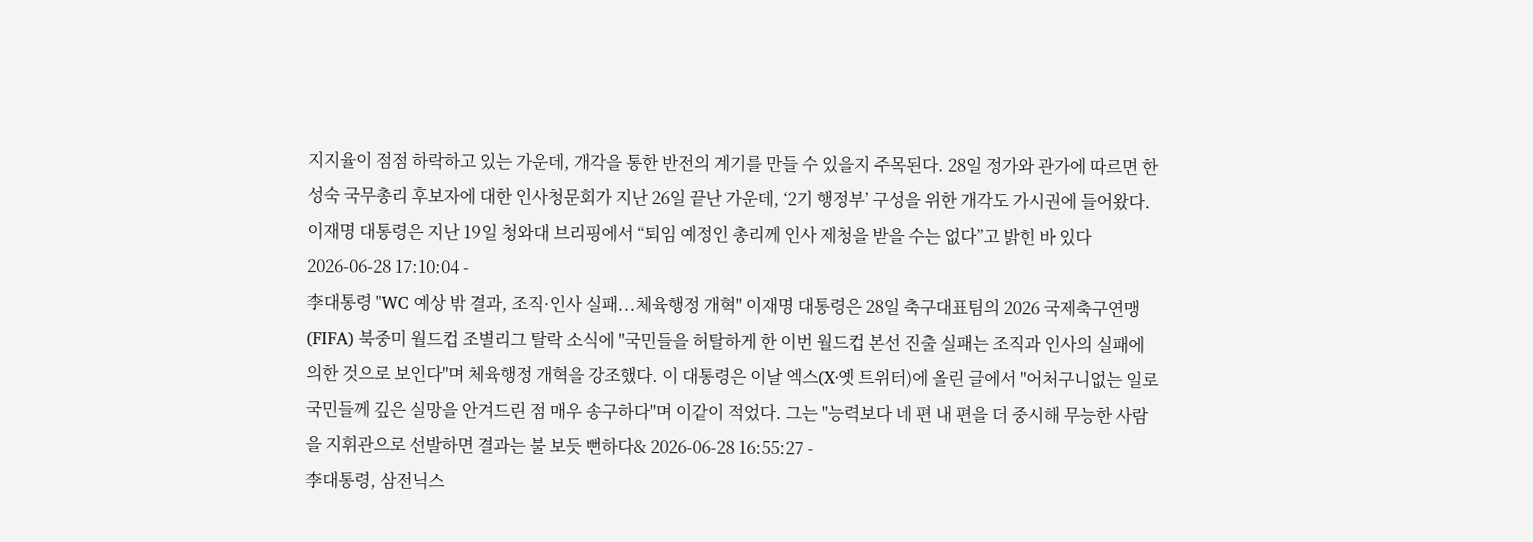지지율이 점점 하락하고 있는 가운데, 개각을 통한 반전의 계기를 만들 수 있을지 주목된다. 28일 정가와 관가에 따르면 한성숙 국무총리 후보자에 대한 인사청문회가 지난 26일 끝난 가운데, ‘2기 행정부’ 구성을 위한 개각도 가시권에 들어왔다. 이재명 대통령은 지난 19일 청와대 브리핑에서 “퇴임 예정인 총리께 인사 제청을 받을 수는 없다”고 밝힌 바 있다 2026-06-28 17:10:04 -
李대통령 "WC 예상 밖 결과, 조직·인사 실패...체육행정 개혁" 이재명 대통령은 28일 축구대표팀의 2026 국제축구연맹(FIFA) 북중미 월드컵 조별리그 탈락 소식에 "국민들을 허탈하게 한 이번 월드컵 본선 진출 실패는 조직과 인사의 실패에 의한 것으로 보인다"며 체육행정 개혁을 강조했다. 이 대통령은 이날 엑스(X·옛 트위터)에 올린 글에서 "어처구니없는 일로 국민들께 깊은 실망을 안겨드린 점 매우 송구하다"며 이같이 적었다. 그는 "능력보다 네 편 내 편을 더 중시해 무능한 사람을 지휘관으로 선발하면 결과는 불 보듯 뻔하다& 2026-06-28 16:55:27 -
李대통령, 삼전닉스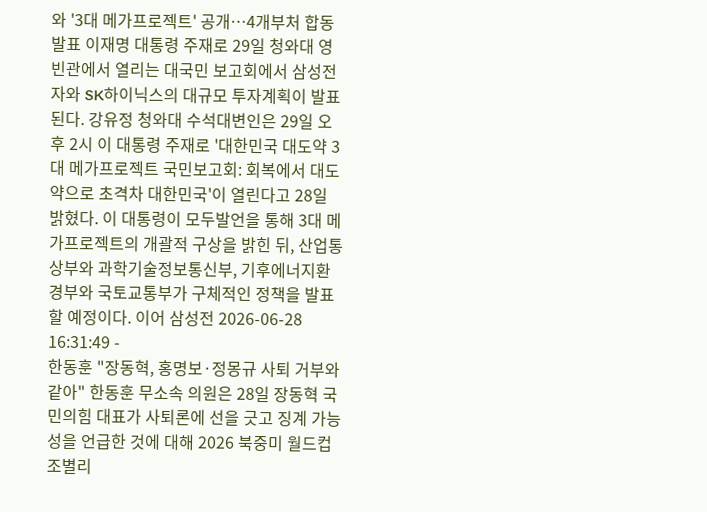와 '3대 메가프로젝트' 공개…4개부처 합동발표 이재명 대통령 주재로 29일 청와대 영빈관에서 열리는 대국민 보고회에서 삼성전자와 SK하이닉스의 대규모 투자계획이 발표된다. 강유정 청와대 수석대변인은 29일 오후 2시 이 대통령 주재로 '대한민국 대도약 3대 메가프로젝트 국민보고회: 회복에서 대도약으로 초격차 대한민국'이 열린다고 28일 밝혔다. 이 대통령이 모두발언을 통해 3대 메가프로젝트의 개괄적 구상을 밝힌 뒤, 산업통상부와 과학기술정보통신부, 기후에너지환경부와 국토교통부가 구체적인 정책을 발표할 예정이다. 이어 삼성전 2026-06-28 16:31:49 -
한동훈 "장동혁, 홍명보·정몽규 사퇴 거부와 같아" 한동훈 무소속 의원은 28일 장동혁 국민의힘 대표가 사퇴론에 선을 긋고 징계 가능성을 언급한 것에 대해 2026 북중미 월드컵 조별리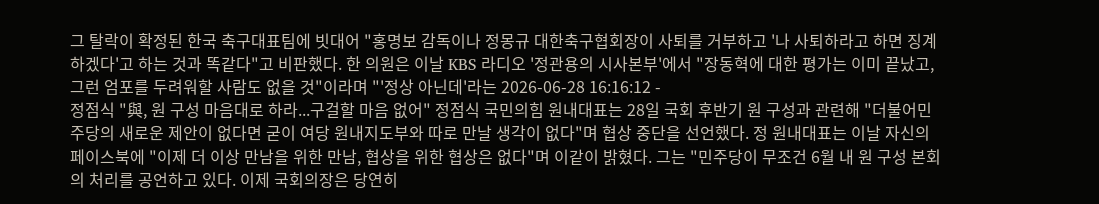그 탈락이 확정된 한국 축구대표팀에 빗대어 "홍명보 감독이나 정몽규 대한축구협회장이 사퇴를 거부하고 '나 사퇴하라고 하면 징계하겠다'고 하는 것과 똑같다"고 비판했다. 한 의원은 이날 KBS 라디오 '정관용의 시사본부'에서 "장동혁에 대한 평가는 이미 끝났고, 그런 엄포를 두려워할 사람도 없을 것"이라며 "'정상 아닌데'라는 2026-06-28 16:16:12 -
정점식 "與, 원 구성 마음대로 하라...구걸할 마음 없어" 정점식 국민의힘 원내대표는 28일 국회 후반기 원 구성과 관련해 "더불어민주당의 새로운 제안이 없다면 굳이 여당 원내지도부와 따로 만날 생각이 없다"며 협상 중단을 선언했다. 정 원내대표는 이날 자신의 페이스북에 "이제 더 이상 만남을 위한 만남, 협상을 위한 협상은 없다"며 이같이 밝혔다. 그는 "민주당이 무조건 6월 내 원 구성 본회의 처리를 공언하고 있다. 이제 국회의장은 당연히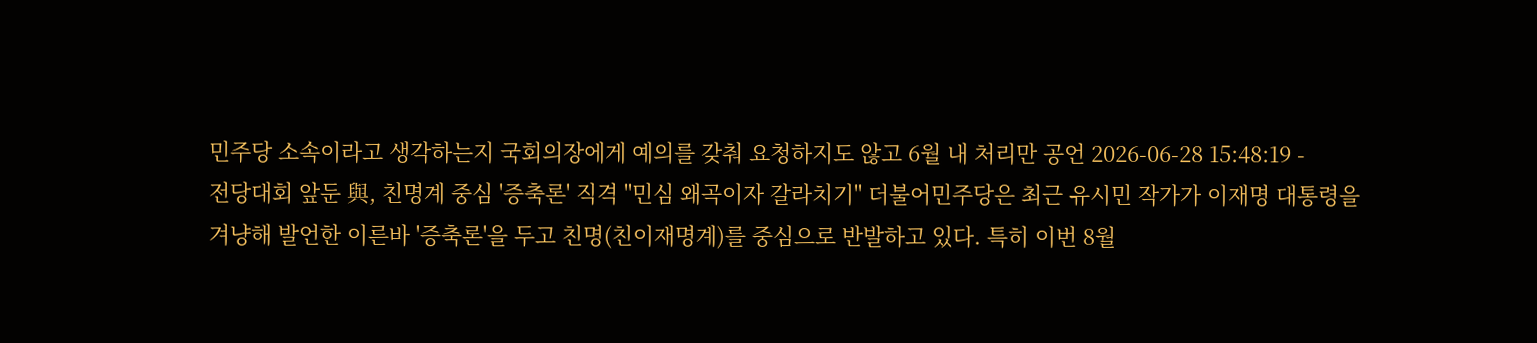민주당 소속이라고 생각하는지 국회의장에게 예의를 갖춰 요청하지도 않고 6월 내 처리만 공언 2026-06-28 15:48:19 -
전당대회 앞둔 與, 친명계 중심 '증축론' 직격 "민심 왜곡이자 갈라치기" 더불어민주당은 최근 유시민 작가가 이재명 대통령을 겨냥해 발언한 이른바 '증축론'을 두고 친명(친이재명계)를 중심으로 반발하고 있다. 특히 이번 8월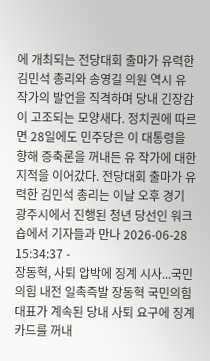에 개최되는 전당대회 출마가 유력한 김민석 총리와 송영길 의원 역시 유 작가의 발언을 직격하며 당내 긴장감이 고조되는 모양새다. 정치권에 따르면 28일에도 민주당은 이 대통령을 향해 증축론을 꺼내든 유 작가에 대한 지적을 이어갔다. 전당대회 출마가 유력한 김민석 총리는 이날 오후 경기 광주시에서 진행된 청년 당선인 워크숍에서 기자들과 만나 2026-06-28 15:34:37 -
장동혁, 사퇴 압박에 징계 시사...국민의힘 내전 일촉즉발 장동혁 국민의힘 대표가 계속된 당내 사퇴 요구에 징계 카드를 꺼내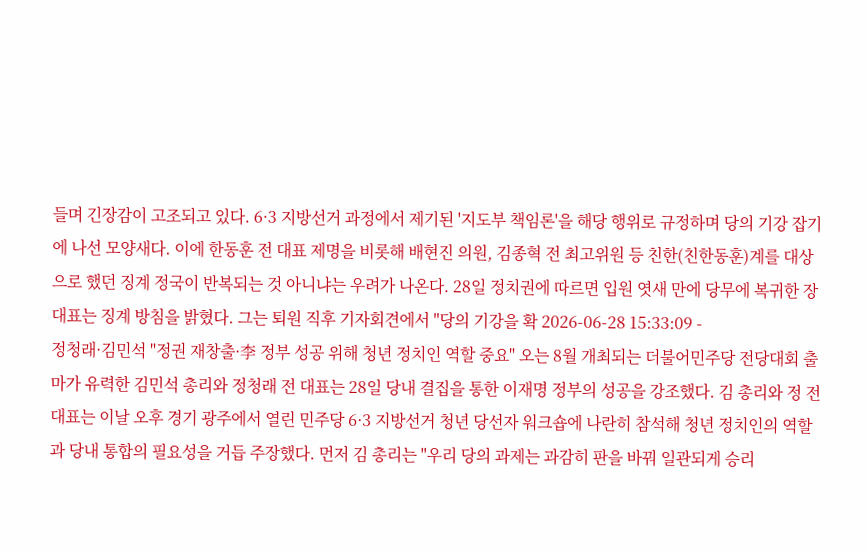들며 긴장감이 고조되고 있다. 6·3 지방선거 과정에서 제기된 '지도부 책임론'을 해당 행위로 규정하며 당의 기강 잡기에 나선 모양새다. 이에 한동훈 전 대표 제명을 비롯해 배현진 의원, 김종혁 전 최고위원 등 친한(친한동훈)계를 대상으로 했던 징계 정국이 반복되는 것 아니냐는 우려가 나온다. 28일 정치권에 따르면 입원 엿새 만에 당무에 복귀한 장 대표는 징계 방침을 밝혔다. 그는 퇴원 직후 기자회견에서 "당의 기강을 확 2026-06-28 15:33:09 -
정청래·김민석 "정권 재창출·李 정부 성공 위해 청년 정치인 역할 중요" 오는 8월 개최되는 더불어민주당 전당대회 출마가 유력한 김민석 총리와 정청래 전 대표는 28일 당내 결집을 통한 이재명 정부의 성공을 강조했다. 김 총리와 정 전 대표는 이날 오후 경기 광주에서 열린 민주당 6·3 지방선거 청년 당선자 워크숍에 나란히 참석해 청년 정치인의 역할과 당내 통합의 필요성을 거듭 주장했다. 먼저 김 총리는 "우리 당의 과제는 과감히 판을 바꿔 일관되게 승리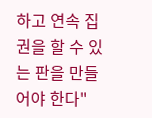하고 연속 집권을 할 수 있는 판을 만들어야 한다"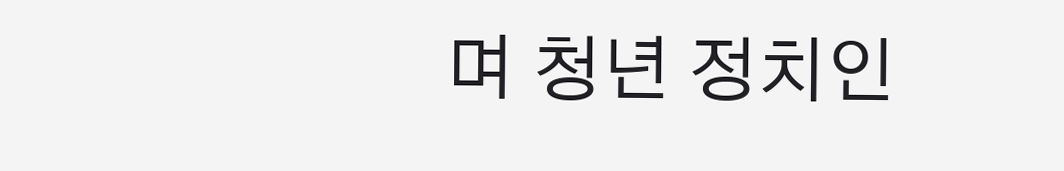며 청년 정치인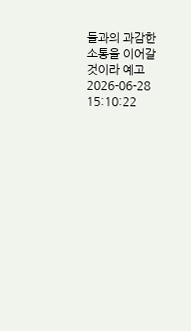들과의 과감한 소통을 이어갈 것이라 예고 2026-06-28 15:10:22